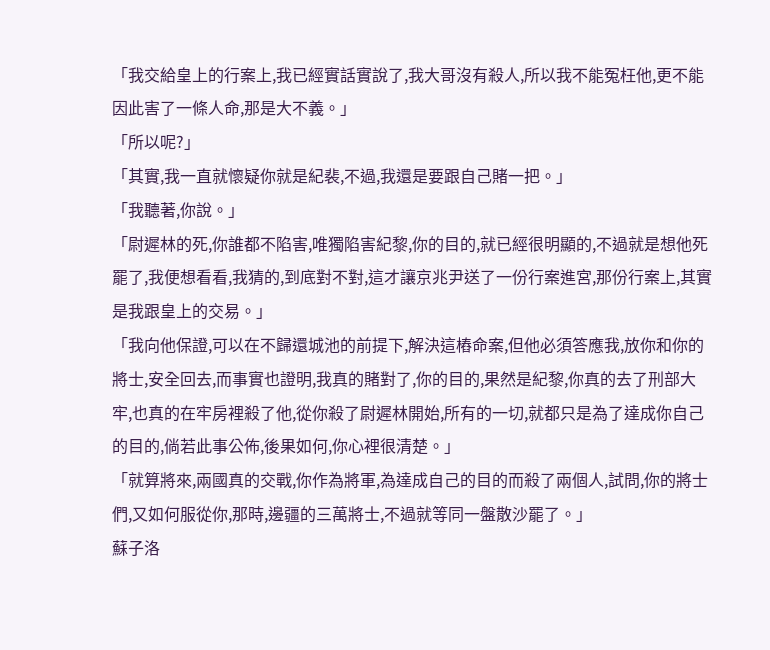「我交給皇上的行案上,我已經實話實說了,我大哥沒有殺人,所以我不能冤枉他,更不能因此害了一條人命,那是大不義。」
「所以呢?」
「其實,我一直就懷疑你就是紀裴,不過,我還是要跟自己賭一把。」
「我聽著,你說。」
「尉遲林的死,你誰都不陷害,唯獨陷害紀黎,你的目的,就已經很明顯的,不過就是想他死罷了,我便想看看,我猜的,到底對不對,這才讓京兆尹送了一份行案進宮,那份行案上,其實是我跟皇上的交易。」
「我向他保證,可以在不歸還城池的前提下,解決這樁命案,但他必須答應我,放你和你的將士,安全回去,而事實也證明,我真的賭對了,你的目的,果然是紀黎,你真的去了刑部大牢,也真的在牢房裡殺了他,從你殺了尉遲林開始,所有的一切,就都只是為了達成你自己的目的,倘若此事公佈,後果如何,你心裡很清楚。」
「就算將來,兩國真的交戰,你作為將軍,為達成自己的目的而殺了兩個人,試問,你的將士們,又如何服從你,那時,邊疆的三萬將士,不過就等同一盤散沙罷了。」
蘇子洛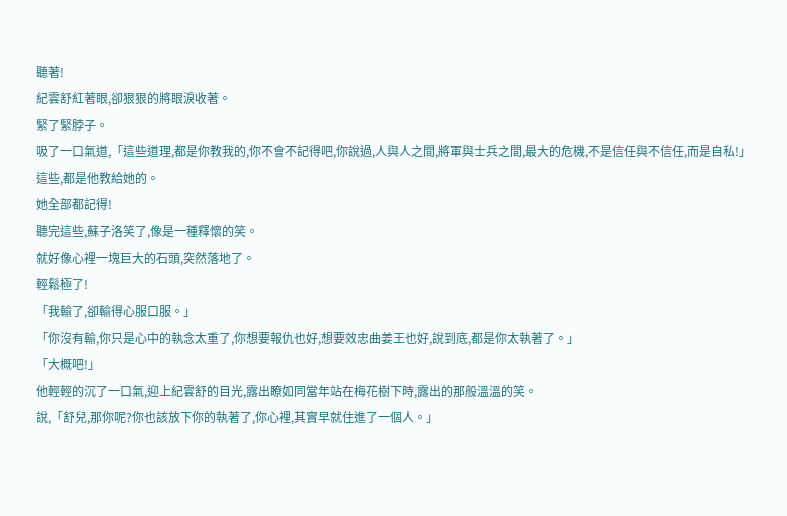聽著!
紀雲舒紅著眼,卻狠狠的將眼淚收著。
緊了緊脖子。
吸了一口氣道,「這些道理,都是你教我的,你不會不記得吧,你說過,人與人之間,將軍與士兵之間,最大的危機,不是信任與不信任,而是自私!」
這些,都是他教給她的。
她全部都記得!
聽完這些,蘇子洛笑了,像是一種釋懷的笑。
就好像心裡一塊巨大的石頭,突然落地了。
輕鬆極了!
「我輸了,卻輸得心服口服。」
「你沒有輸,你只是心中的執念太重了,你想要報仇也好,想要效忠曲姜王也好,說到底,都是你太執著了。」
「大概吧!」
他輕輕的沉了一口氣,迎上紀雲舒的目光,露出瞭如同當年站在梅花樹下時,露出的那般溫溫的笑。
說,「舒兒,那你呢?你也該放下你的執著了,你心裡,其實早就住進了一個人。」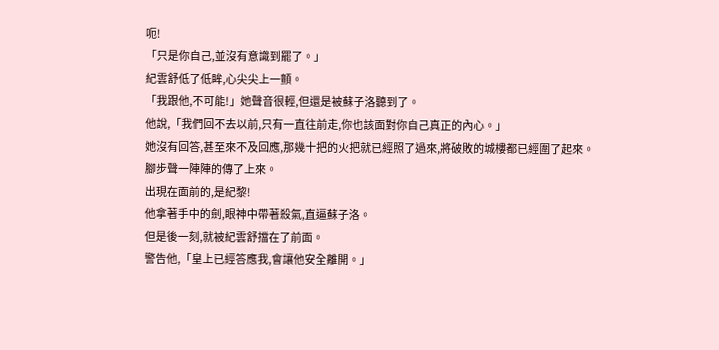呃!
「只是你自己,並沒有意識到罷了。」
紀雲舒低了低眸,心尖尖上一顫。
「我跟他,不可能!」她聲音很輕,但還是被蘇子洛聽到了。
他說,「我們回不去以前,只有一直往前走,你也該面對你自己真正的內心。」
她沒有回答,甚至來不及回應,那幾十把的火把就已經照了過來,將破敗的城樓都已經圍了起來。
腳步聲一陣陣的傳了上來。
出現在面前的,是紀黎!
他拿著手中的劍,眼神中帶著殺氣,直逼蘇子洛。
但是後一刻,就被紀雲舒擋在了前面。
警告他,「皇上已經答應我,會讓他安全離開。」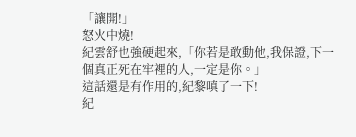「讓開!」
怒火中燒!
紀雲舒也強硬起來,「你若是敢動他,我保證,下一個真正死在牢裡的人,一定是你。」
這話還是有作用的,紀黎嗔了一下!
紀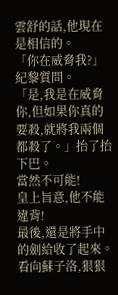雲舒的話,他現在是相信的。
「你在威脅我?」紀黎質問。
「是,我是在威脅你,但如果你真的要殺,就將我兩個都殺了。」抬了抬下巴。
當然不可能!
皇上旨意,他不能違背!
最後,還是將手中的劍給收了起來。
看向蘇子洛,狠狠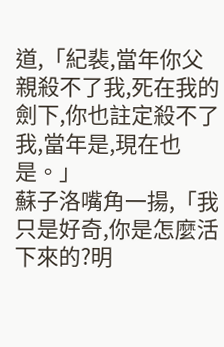道,「紀裴,當年你父親殺不了我,死在我的劍下,你也註定殺不了我,當年是,現在也是。」
蘇子洛嘴角一揚,「我只是好奇,你是怎麼活下來的?明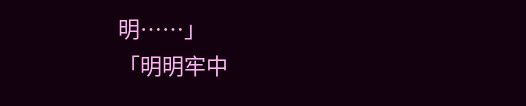明……」
「明明牢中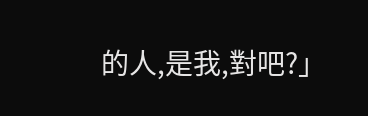的人,是我,對吧?」